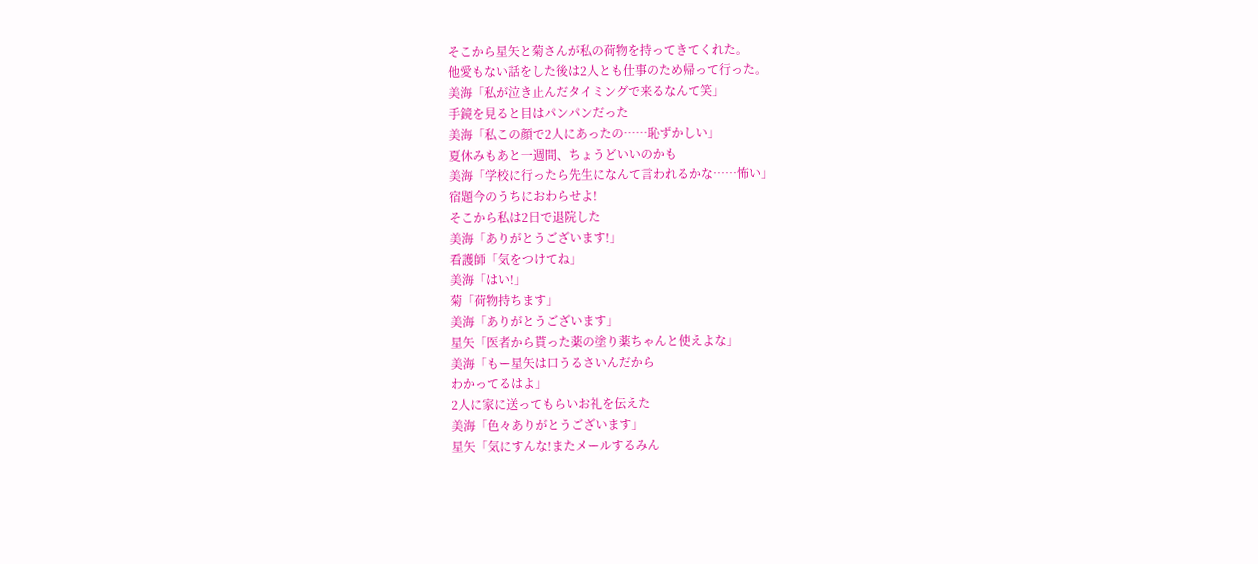そこから星矢と菊さんが私の荷物を持ってきてくれた。
他愛もない話をした後は2人とも仕事のため帰って行った。
美海「私が泣き止んだタイミングで来るなんて笑」
手鏡を見ると目はパンパンだった
美海「私この顔で2人にあったの……恥ずかしい」
夏休みもあと一週間、ちょうどいいのかも
美海「学校に行ったら先生になんて言われるかな……怖い」
宿題今のうちにおわらせよ!
そこから私は2日で退院した
美海「ありがとうございます!」
看護師「気をつけてね」
美海「はい!」
菊「荷物持ちます」
美海「ありがとうございます」
星矢「医者から貰った薬の塗り薬ちゃんと使えよな」
美海「もー星矢は口うるさいんだから
わかってるはよ」
2人に家に送ってもらいお礼を伝えた
美海「色々ありがとうございます」
星矢「気にすんな!またメールするみん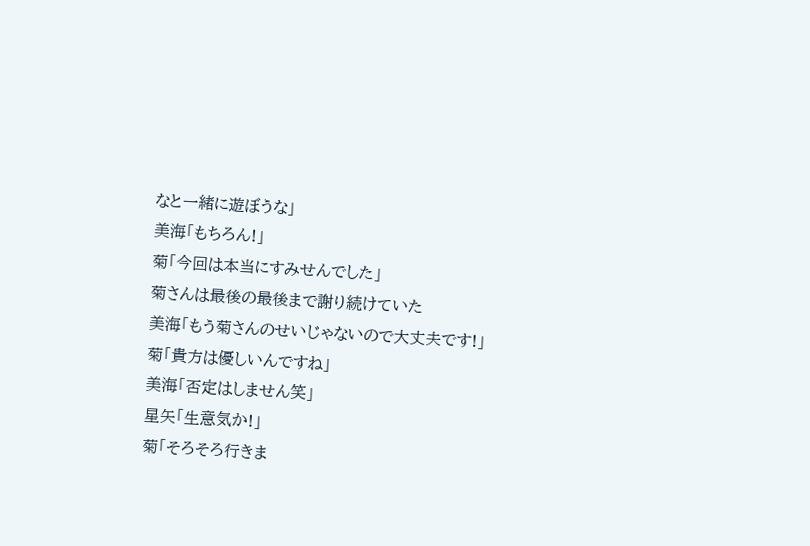なと一緒に遊ぼうな」
美海「もちろん!」
菊「今回は本当にすみせんでした」
菊さんは最後の最後まで謝り続けていた
美海「もう菊さんのせいじゃないので大丈夫です!」
菊「貴方は優しいんですね」
美海「否定はしません笑」
星矢「生意気か!」
菊「そろそろ行きま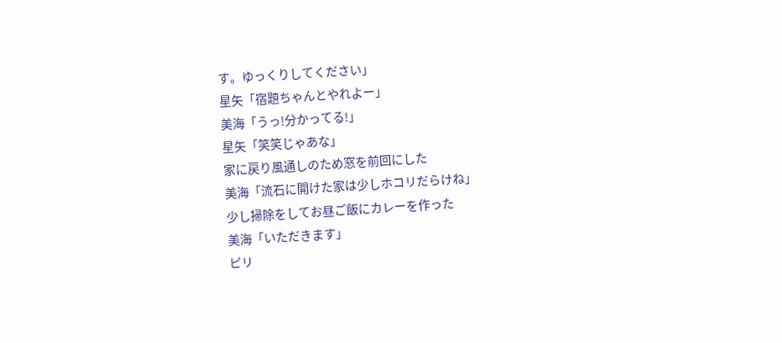す。ゆっくりしてください」
星矢「宿題ちゃんとやれよー」
美海「うっ!分かってる!」
星矢「笑笑じゃあな」
家に戻り風通しのため窓を前回にした
美海「流石に開けた家は少しホコリだらけね」
少し掃除をしてお昼ご飯にカレーを作った
美海「いただきます」
ピリ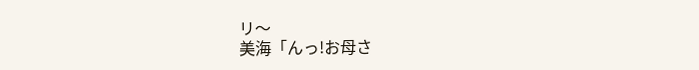リ〜
美海「んっ!お母さ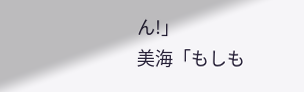ん!」
美海「もしも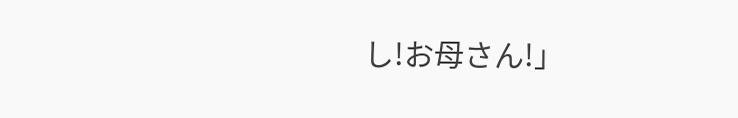し!お母さん!」